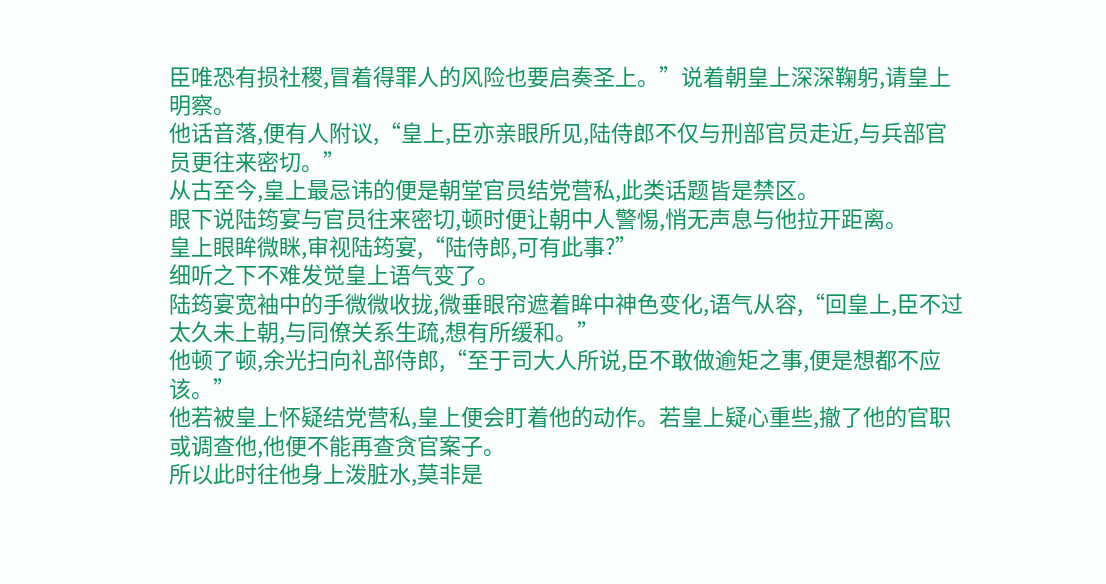臣唯恐有损社稷,冒着得罪人的风险也要启奏圣上。”说着朝皇上深深鞠躬,请皇上明察。
他话音落,便有人附议,“皇上,臣亦亲眼所见,陆侍郎不仅与刑部官员走近,与兵部官员更往来密切。”
从古至今,皇上最忌讳的便是朝堂官员结党营私,此类话题皆是禁区。
眼下说陆筠宴与官员往来密切,顿时便让朝中人警惕,悄无声息与他拉开距离。
皇上眼眸微眯,审视陆筠宴,“陆侍郎,可有此事?”
细听之下不难发觉皇上语气变了。
陆筠宴宽袖中的手微微收拢,微垂眼帘遮着眸中神色变化,语气从容,“回皇上,臣不过太久未上朝,与同僚关系生疏,想有所缓和。”
他顿了顿,余光扫向礼部侍郎,“至于司大人所说,臣不敢做逾矩之事,便是想都不应该。”
他若被皇上怀疑结党营私,皇上便会盯着他的动作。若皇上疑心重些,撤了他的官职或调查他,他便不能再查贪官案子。
所以此时往他身上泼脏水,莫非是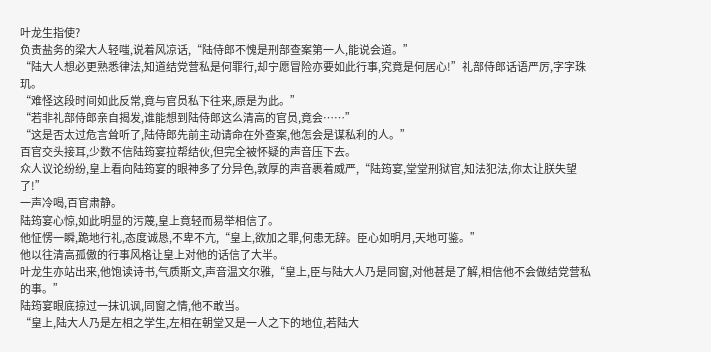叶龙生指使?
负责盐务的梁大人轻嗤,说着风凉话,“陆侍郎不愧是刑部查案第一人,能说会道。”
“陆大人想必更熟悉律法,知道结党营私是何罪行,却宁愿冒险亦要如此行事,究竟是何居心!”礼部侍郎话语严厉,字字珠玑。
“难怪这段时间如此反常,竟与官员私下往来,原是为此。”
“若非礼部侍郎亲自揭发,谁能想到陆侍郎这么清高的官员,竟会……”
“这是否太过危言耸听了,陆侍郎先前主动请命在外查案,他怎会是谋私利的人。”
百官交头接耳,少数不信陆筠宴拉帮结伙,但完全被怀疑的声音压下去。
众人议论纷纷,皇上看向陆筠宴的眼神多了分异色,敦厚的声音裹着威严,“陆筠宴,堂堂刑狱官,知法犯法,你太让朕失望了!”
一声冷喝,百官肃静。
陆筠宴心惊,如此明显的污蔑,皇上竟轻而易举相信了。
他怔愣一瞬,跪地行礼,态度诚恳,不卑不亢,“皇上,欲加之罪,何患无辞。臣心如明月,天地可鉴。”
他以往清高孤傲的行事风格让皇上对他的话信了大半。
叶龙生亦站出来,他饱读诗书,气质斯文,声音温文尔雅,“皇上,臣与陆大人乃是同窗,对他甚是了解,相信他不会做结党营私的事。”
陆筠宴眼底掠过一抹讥讽,同窗之情,他不敢当。
“皇上,陆大人乃是左相之学生,左相在朝堂又是一人之下的地位,若陆大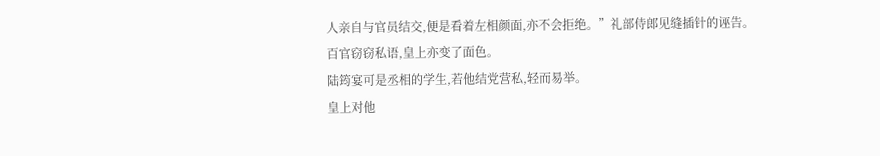人亲自与官员结交,便是看着左相颜面,亦不会拒绝。”礼部侍郎见缝插针的诬告。
百官窃窃私语,皇上亦变了面色。
陆筠宴可是丞相的学生,若他结党营私,轻而易举。
皇上对他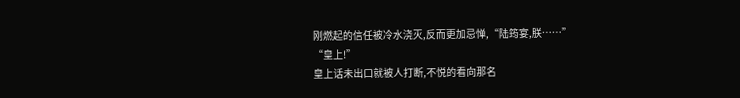刚燃起的信任被冷水浇灭,反而更加忌惮,“陆筠宴,朕……”
“皇上!”
皇上话未出口就被人打断,不悦的看向那名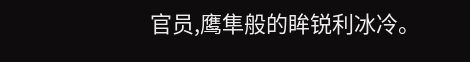官员,鹰隼般的眸锐利冰冷。